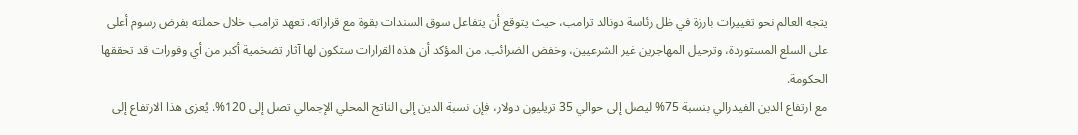يتجه العالم نحو تغييرات بارزة في ظل رئاسة دونالد ترامب، حيث يتوقع أن يتفاعل سوق السندات بقوة مع قراراته. تعهد ترامب خلال حملته بفرض رسوم أعلى على السلع المستوردة، وترحيل المهاجرين غير الشرعيين، وخفض الضرائب. من المؤكد أن هذه القرارات ستكون لها آثار تضخمية أكبر من أي وفورات قد تحققها الحكومة.
مع ارتفاع الدين الفيدرالي بنسبة 75% ليصل إلى حوالي 35 تريليون دولار، فإن نسبة الدين إلى الناتج المحلي الإجمالي تصل إلى 120%. يُعزى هذا الارتفاع إلى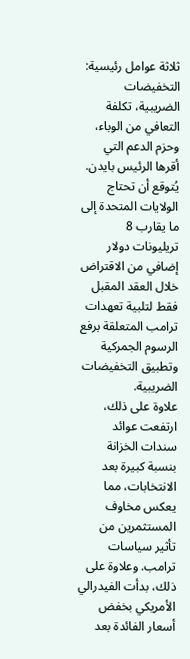ثلاثة عوامل رئيسية: التخفيضات الضريبية، تكلفة التعافي من الوباء، وحزم الدعم التي أقرها الرئيس بايدن. يُتوقع أن تحتاج الولايات المتحدة إلى ما يقارب 8 تريليونات دولار إضافي من الاقتراض خلال العقد المقبل فقط لتلبية تعهدات ترامب المتعلقة برفع الرسوم الجمركية وتطبيق التخفيضات الضريبية.
علاوة على ذلك، ارتفعت عوائد سندات الخزانة بنسبة كبيرة بعد الانتخابات، مما يعكس مخاوف المستثمرين من تأثير سياسات ترامب. وعلاوة على ذلك، بدأت الفيدرالي الأمريكي بخفض أسعار الفائدة بعد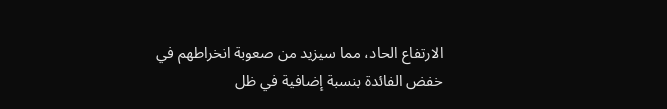الارتفاع الحاد، مما سيزيد من صعوبة انخراطهم في خفض الفائدة بنسبة إضافية في ظل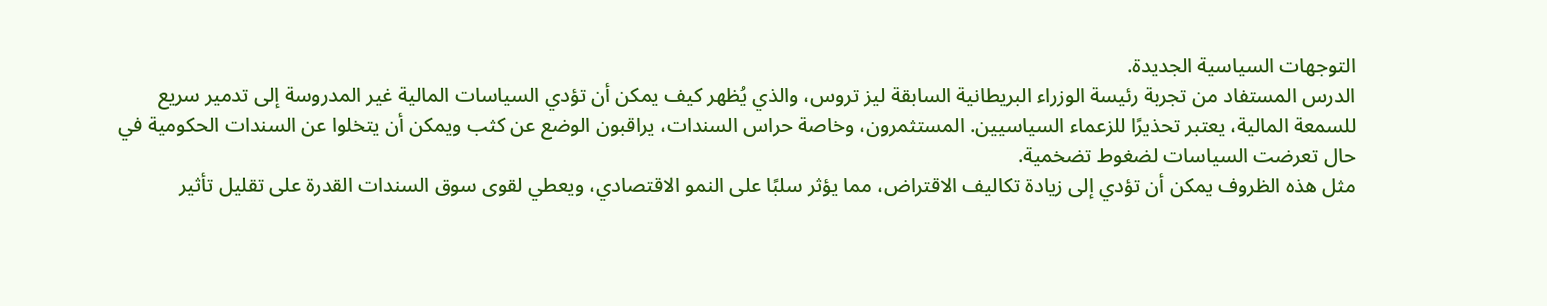التوجهات السياسية الجديدة.
الدرس المستفاد من تجربة رئيسة الوزراء البريطانية السابقة ليز تروس، والذي يُظهر كيف يمكن أن تؤدي السياسات المالية غير المدروسة إلى تدمير سريع للسمعة المالية، يعتبر تحذيرًا للزعماء السياسيين. المستثمرون، وخاصة حراس السندات، يراقبون الوضع عن كثب ويمكن أن يتخلوا عن السندات الحكومية في حال تعرضت السياسات لضغوط تضخمية.
مثل هذه الظروف يمكن أن تؤدي إلى زيادة تكاليف الاقتراض، مما يؤثر سلبًا على النمو الاقتصادي، ويعطي لقوى سوق السندات القدرة على تقليل تأثير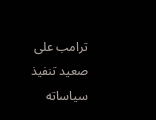ترامب على صعيد تنفيذ سياساته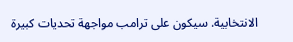الانتخابية. سيكون على ترامب مواجهة تحديات كبيرة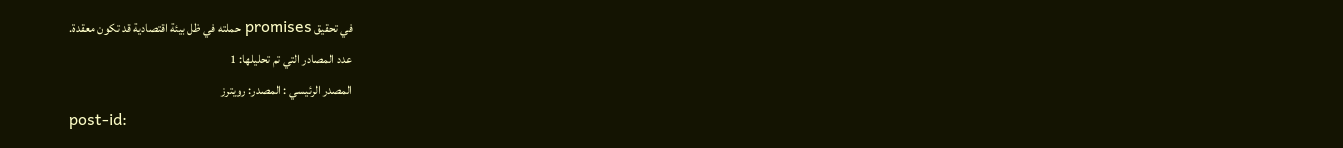في تحقيق promises حملته في ظل بيئة اقتصادية قد تكون معقدة.
عدد المصادر التي تم تحليلها: 1
المصدر الرئيسي : المصدر: رويترز
post-id: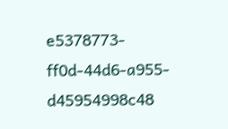e5378773-ff0d-44d6-a955-d45954998c48